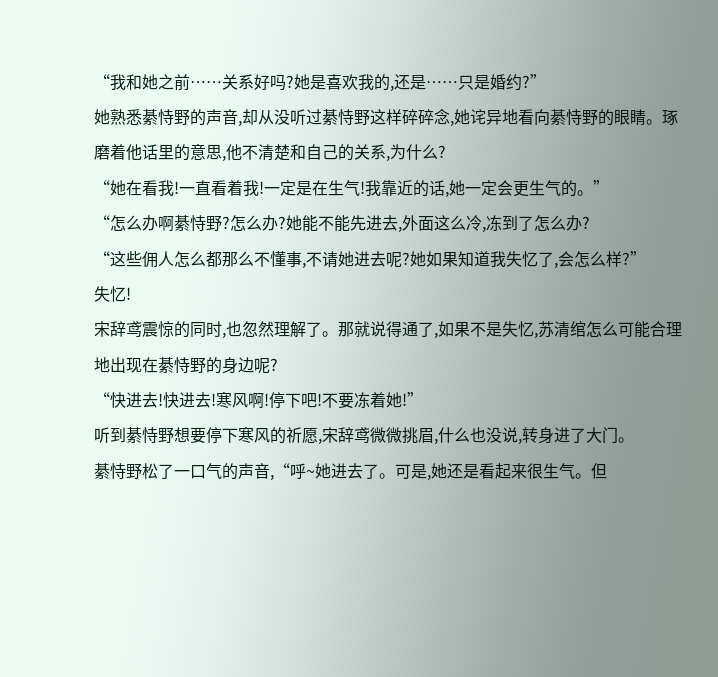“我和她之前……关系好吗?她是喜欢我的,还是……只是婚约?”
她熟悉綦恃野的声音,却从没听过綦恃野这样碎碎念,她诧异地看向綦恃野的眼睛。琢磨着他话里的意思,他不清楚和自己的关系,为什么?
“她在看我!一直看着我!一定是在生气!我靠近的话,她一定会更生气的。”
“怎么办啊綦恃野?怎么办?她能不能先进去,外面这么冷,冻到了怎么办?
“这些佣人怎么都那么不懂事,不请她进去呢?她如果知道我失忆了,会怎么样?”
失忆!
宋辞鸢震惊的同时,也忽然理解了。那就说得通了,如果不是失忆,苏清绾怎么可能合理地出现在綦恃野的身边呢?
“快进去!快进去!寒风啊!停下吧!不要冻着她!”
听到綦恃野想要停下寒风的祈愿,宋辞鸢微微挑眉,什么也没说,转身进了大门。
綦恃野松了一口气的声音,“呼~她进去了。可是,她还是看起来很生气。但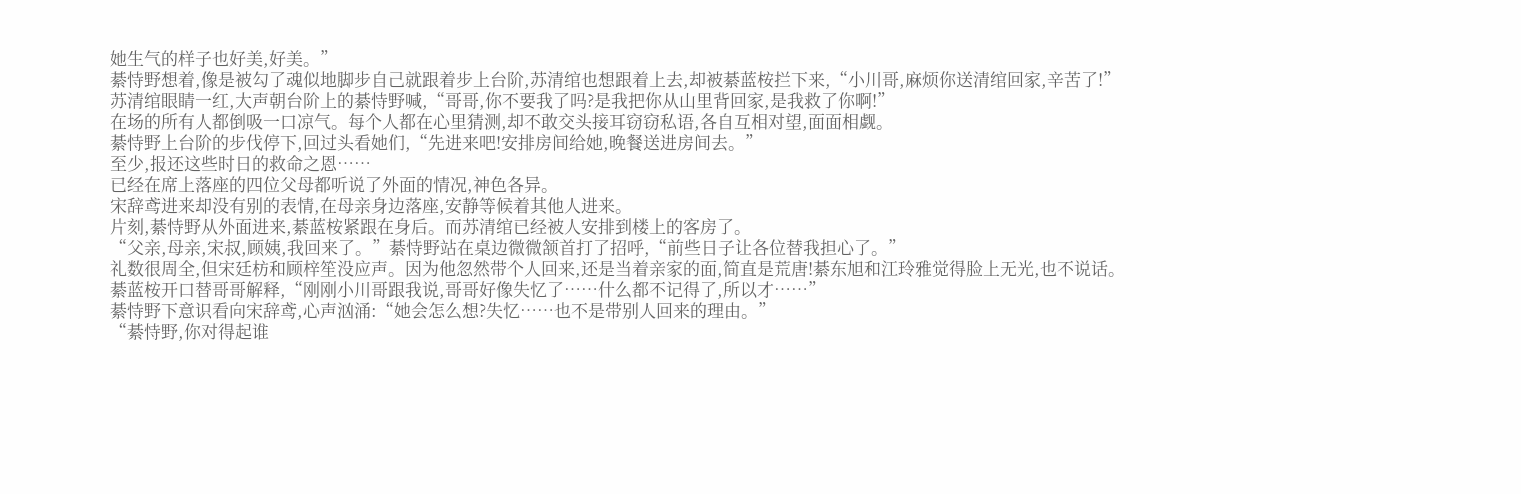她生气的样子也好美,好美。”
綦恃野想着,像是被勾了魂似地脚步自己就跟着步上台阶,苏清绾也想跟着上去,却被綦蓝桉拦下来,“小川哥,麻烦你送清绾回家,辛苦了!”
苏清绾眼睛一红,大声朝台阶上的綦恃野喊,“哥哥,你不要我了吗?是我把你从山里背回家,是我救了你啊!”
在场的所有人都倒吸一口凉气。每个人都在心里猜测,却不敢交头接耳窃窃私语,各自互相对望,面面相觑。
綦恃野上台阶的步伐停下,回过头看她们,“先进来吧!安排房间给她,晚餐送进房间去。”
至少,报还这些时日的救命之恩……
已经在席上落座的四位父母都听说了外面的情况,神色各异。
宋辞鸢进来却没有别的表情,在母亲身边落座,安静等候着其他人进来。
片刻,綦恃野从外面进来,綦蓝桉紧跟在身后。而苏清绾已经被人安排到楼上的客房了。
“父亲,母亲,宋叔,顾姨,我回来了。”綦恃野站在桌边微微颔首打了招呼,“前些日子让各位替我担心了。”
礼数很周全,但宋廷枋和顾梓笙没应声。因为他忽然带个人回来,还是当着亲家的面,简直是荒唐!綦东旭和江玲雅觉得脸上无光,也不说话。
綦蓝桉开口替哥哥解释,“刚刚小川哥跟我说,哥哥好像失忆了……什么都不记得了,所以才……”
綦恃野下意识看向宋辞鸢,心声汹涌:“她会怎么想?失忆……也不是带别人回来的理由。”
“綦恃野,你对得起谁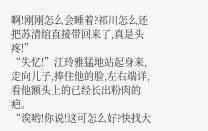啊!刚刚怎么会睡着?祁川怎么还把苏清绾直接带回来了,真是头疼!”
“失忆!”江玲雅猛地站起身来,走向儿子,捧住他的脸,左右端详,看他额头上的已经长出粉肉的疤。
“诶哟!你说!这可怎么好?快找大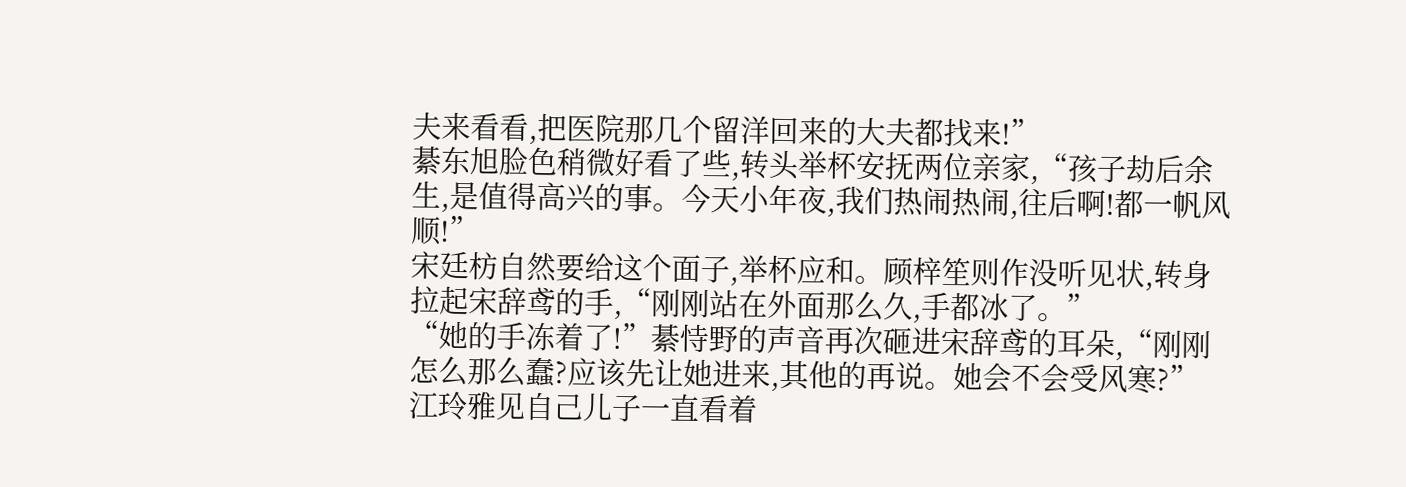夫来看看,把医院那几个留洋回来的大夫都找来!”
綦东旭脸色稍微好看了些,转头举杯安抚两位亲家,“孩子劫后余生,是值得高兴的事。今天小年夜,我们热闹热闹,往后啊!都一帆风顺!”
宋廷枋自然要给这个面子,举杯应和。顾梓笙则作没听见状,转身拉起宋辞鸢的手,“刚刚站在外面那么久,手都冰了。”
“她的手冻着了!”綦恃野的声音再次砸进宋辞鸢的耳朵,“刚刚怎么那么蠢?应该先让她进来,其他的再说。她会不会受风寒?”
江玲雅见自己儿子一直看着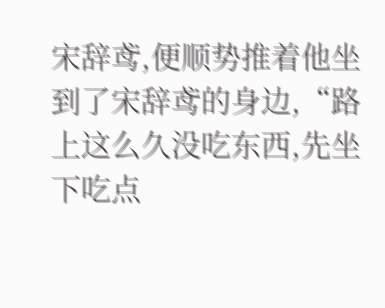宋辞鸢,便顺势推着他坐到了宋辞鸢的身边,“路上这么久没吃东西,先坐下吃点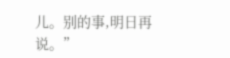儿。别的事,明日再说。”